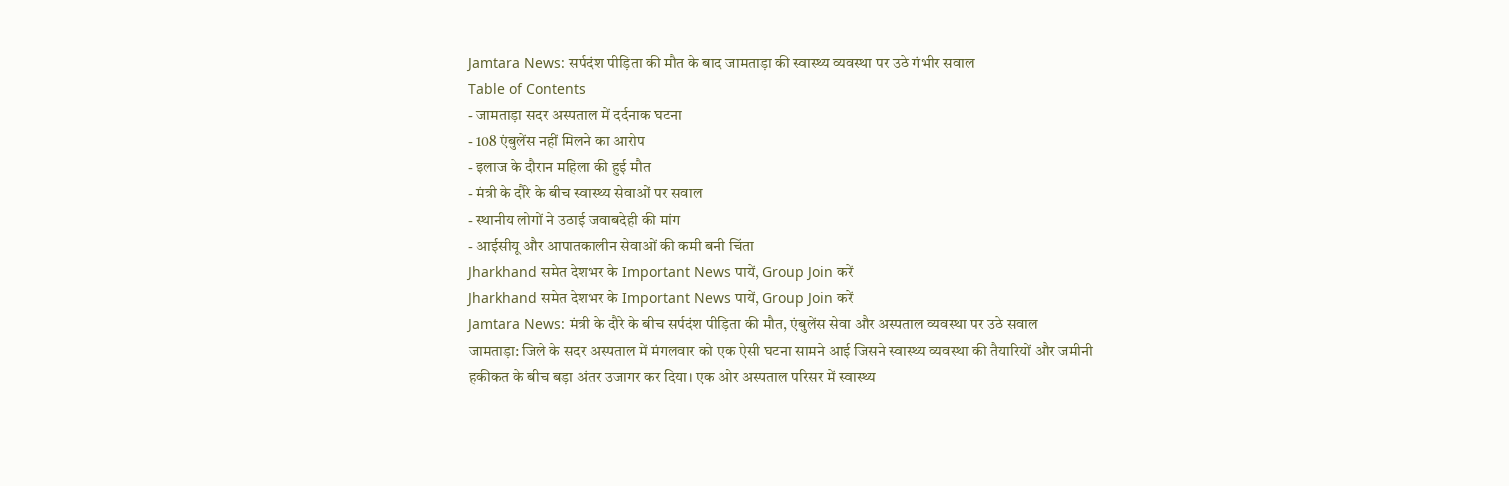Jamtara News: सर्पदंश पीड़िता की मौत के बाद जामताड़ा की स्वास्थ्य व्यवस्था पर उठे गंभीर सवाल
Table of Contents
- जामताड़ा सदर अस्पताल में दर्दनाक घटना
- 108 एंबुलेंस नहीं मिलने का आरोप
- इलाज के दौरान महिला की हुई मौत
- मंत्री के दौरे के बीच स्वास्थ्य सेवाओं पर सवाल
- स्थानीय लोगों ने उठाई जवाबदेही की मांग
- आईसीयू और आपातकालीन सेवाओं की कमी बनी चिंता
Jharkhand समेत देशभर के Important News पायें, Group Join करें
Jharkhand समेत देशभर के Important News पायें, Group Join करें
Jamtara News: मंत्री के दौरे के बीच सर्पदंश पीड़िता की मौत, एंबुलेंस सेवा और अस्पताल व्यवस्था पर उठे सवाल
जामताड़ा: जिले के सदर अस्पताल में मंगलवार को एक ऐसी घटना सामने आई जिसने स्वास्थ्य व्यवस्था की तैयारियों और जमीनी हकीकत के बीच बड़ा अंतर उजागर कर दिया। एक ओर अस्पताल परिसर में स्वास्थ्य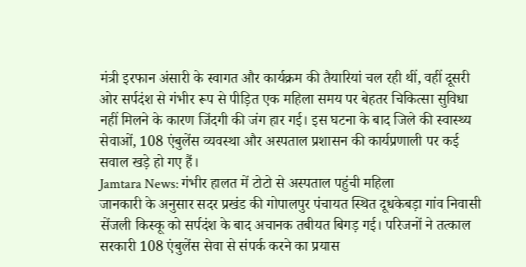मंत्री इरफान अंसारी के स्वागत और कार्यक्रम की तैयारियां चल रही थीं, वहीं दूसरी ओर सर्पदंश से गंभीर रूप से पीड़ित एक महिला समय पर बेहतर चिकित्सा सुविधा नहीं मिलने के कारण जिंदगी की जंग हार गई। इस घटना के बाद जिले की स्वास्थ्य सेवाओं, 108 एंबुलेंस व्यवस्था और अस्पताल प्रशासन की कार्यप्रणाली पर कई सवाल खड़े हो गए हैं।
Jamtara News: गंभीर हालत में टोटो से अस्पताल पहुंची महिला
जानकारी के अनुसार सदर प्रखंड की गोपालपुर पंचायत स्थित दूधकेबड़ा गांव निवासी सेंजली किस्कू को सर्पदंश के बाद अचानक तबीयत बिगड़ गई। परिजनों ने तत्काल सरकारी 108 एंबुलेंस सेवा से संपर्क करने का प्रयास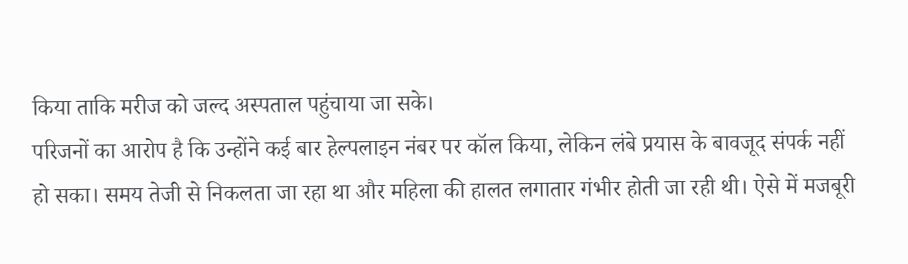किया ताकि मरीज को जल्द अस्पताल पहुंचाया जा सके।
परिजनों का आरोप है कि उन्होंने कई बार हेल्पलाइन नंबर पर कॉल किया, लेकिन लंबे प्रयास के बावजूद संपर्क नहीं हो सका। समय तेजी से निकलता जा रहा था और महिला की हालत लगातार गंभीर होती जा रही थी। ऐसे में मजबूरी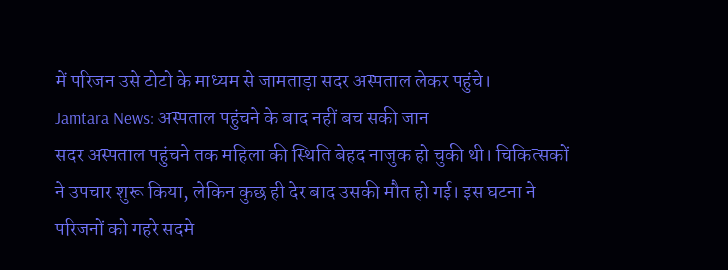में परिजन उसे टोटो के माध्यम से जामताड़ा सदर अस्पताल लेकर पहुंचे।
Jamtara News: अस्पताल पहुंचने के बाद नहीं बच सकी जान
सदर अस्पताल पहुंचने तक महिला की स्थिति बेहद नाजुक हो चुकी थी। चिकित्सकों ने उपचार शुरू किया, लेकिन कुछ ही देर बाद उसकी मौत हो गई। इस घटना ने परिजनों को गहरे सदमे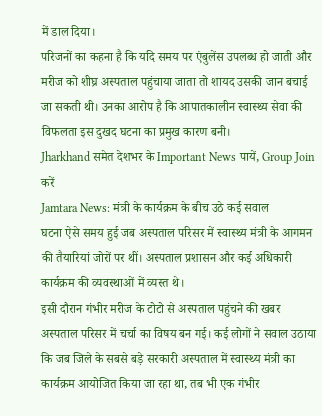में डाल दिया।
परिजनों का कहना है कि यदि समय पर एंबुलेंस उपलब्ध हो जाती और मरीज को शीघ्र अस्पताल पहुंचाया जाता तो शायद उसकी जान बचाई जा सकती थी। उनका आरोप है कि आपातकालीन स्वास्थ्य सेवा की विफलता इस दुखद घटना का प्रमुख कारण बनी।
Jharkhand समेत देशभर के Important News पायें, Group Join करें
Jamtara News: मंत्री के कार्यक्रम के बीच उठे कई सवाल
घटना ऐसे समय हुई जब अस्पताल परिसर में स्वास्थ्य मंत्री के आगमन की तैयारियां जोरों पर थीं। अस्पताल प्रशासन और कई अधिकारी कार्यक्रम की व्यवस्थाओं में व्यस्त थे।
इसी दौरान गंभीर मरीज के टोटो से अस्पताल पहुंचने की खबर अस्पताल परिसर में चर्चा का विषय बन गई। कई लोगों ने सवाल उठाया कि जब जिले के सबसे बड़े सरकारी अस्पताल में स्वास्थ्य मंत्री का कार्यक्रम आयोजित किया जा रहा था, तब भी एक गंभीर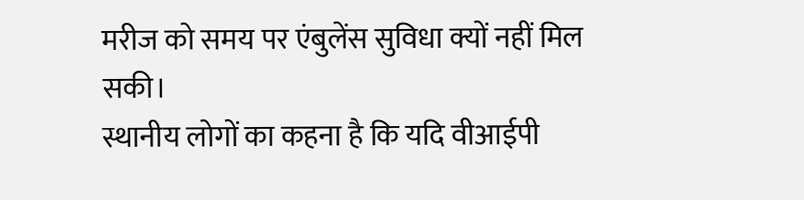मरीज को समय पर एंबुलेंस सुविधा क्यों नहीं मिल सकी।
स्थानीय लोगों का कहना है कि यदि वीआईपी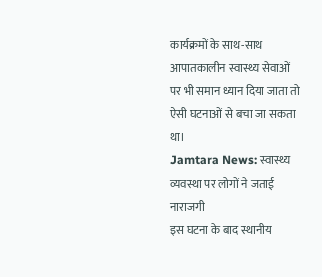कार्यक्रमों के साथ-साथ आपातकालीन स्वास्थ्य सेवाओं पर भी समान ध्यान दिया जाता तो ऐसी घटनाओं से बचा जा सकता था।
Jamtara News: स्वास्थ्य व्यवस्था पर लोगों ने जताई नाराजगी
इस घटना के बाद स्थानीय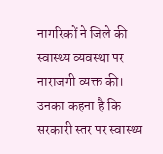नागरिकों ने जिले की स्वास्थ्य व्यवस्था पर नाराजगी व्यक्त की। उनका कहना है कि सरकारी स्तर पर स्वास्थ्य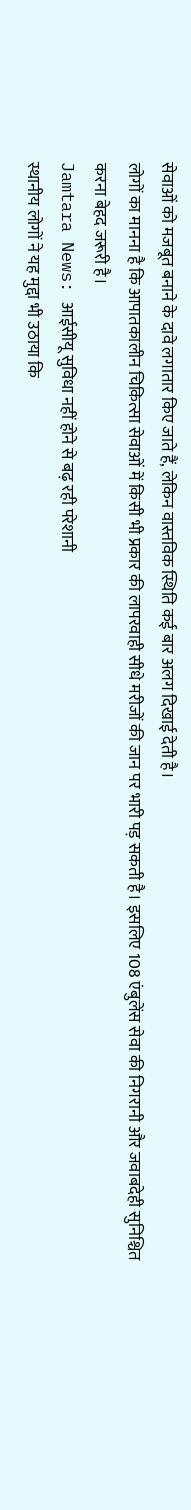सेवाओं को मजबूत बनाने के दावे लगातार किए जाते हैं, लेकिन वास्तविक स्थिति कई बार अलग दिखाई देती है।
लोगों का मानना है कि आपातकालीन चिकित्सा सेवाओं में किसी भी प्रकार की लापरवाही सीधे मरीजों की जान पर भारी पड़ सकती है। इसलिए 108 एंबुलेंस सेवा की निगरानी और जवाबदेही सुनिश्चित करना बेहद जरूरी है।
Jamtara News: आईसीयू सुविधा नहीं होने से बढ़ रही परेशानी
स्थानीय लोगों ने यह मुद्दा भी उठाया कि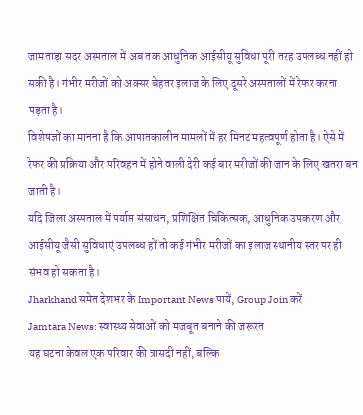जामताड़ा सदर अस्पताल में अब तक आधुनिक आईसीयू सुविधा पूरी तरह उपलब्ध नहीं हो सकी है। गंभीर मरीजों को अक्सर बेहतर इलाज के लिए दूसरे अस्पतालों में रेफर करना पड़ता है।
विशेषज्ञों का मानना है कि आपातकालीन मामलों में हर मिनट महत्वपूर्ण होता है। ऐसे में रेफर की प्रक्रिया और परिवहन में होने वाली देरी कई बार मरीजों की जान के लिए खतरा बन जाती है।
यदि जिला अस्पताल में पर्याप्त संसाधन, प्रशिक्षित चिकित्सक, आधुनिक उपकरण और आईसीयू जैसी सुविधाएं उपलब्ध हों तो कई गंभीर मरीजों का इलाज स्थानीय स्तर पर ही संभव हो सकता है।
Jharkhand समेत देशभर के Important News पायें, Group Join करें
Jamtara News: स्वास्थ्य सेवाओं को मजबूत बनाने की जरूरत
यह घटना केवल एक परिवार की त्रासदी नहीं, बल्कि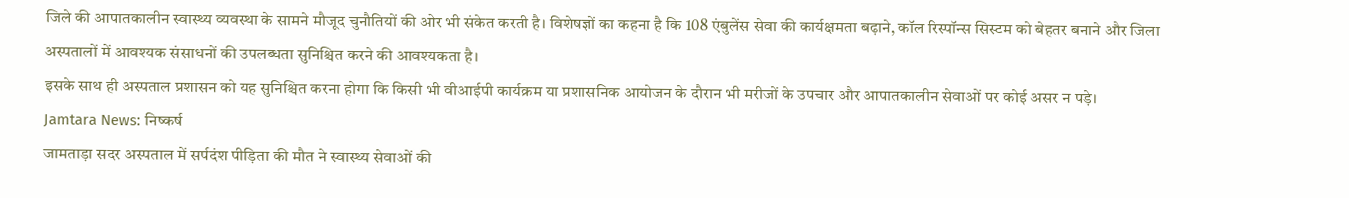जिले की आपातकालीन स्वास्थ्य व्यवस्था के सामने मौजूद चुनौतियों की ओर भी संकेत करती है। विशेषज्ञों का कहना है कि 108 एंबुलेंस सेवा की कार्यक्षमता बढ़ाने, कॉल रिस्पॉन्स सिस्टम को बेहतर बनाने और जिला अस्पतालों में आवश्यक संसाधनों की उपलब्धता सुनिश्चित करने की आवश्यकता है।
इसके साथ ही अस्पताल प्रशासन को यह सुनिश्चित करना होगा कि किसी भी वीआईपी कार्यक्रम या प्रशासनिक आयोजन के दौरान भी मरीजों के उपचार और आपातकालीन सेवाओं पर कोई असर न पड़े।
Jamtara News: निष्कर्ष
जामताड़ा सदर अस्पताल में सर्पदंश पीड़िता की मौत ने स्वास्थ्य सेवाओं की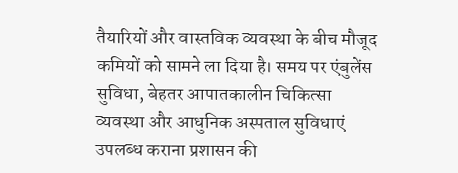तैयारियों और वास्तविक व्यवस्था के बीच मौजूद कमियों को सामने ला दिया है। समय पर एंबुलेंस सुविधा, बेहतर आपातकालीन चिकित्सा व्यवस्था और आधुनिक अस्पताल सुविधाएं उपलब्ध कराना प्रशासन की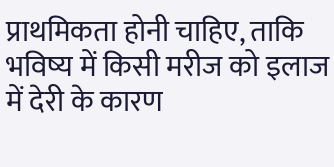प्राथमिकता होनी चाहिए, ताकि भविष्य में किसी मरीज को इलाज में देरी के कारण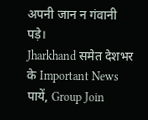अपनी जान न गंवानी पड़े।
Jharkhand समेत देशभर के Important News पायें, Group Join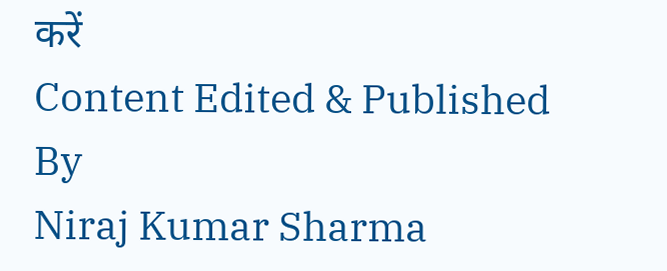करें
Content Edited & Published By
Niraj Kumar Sharma